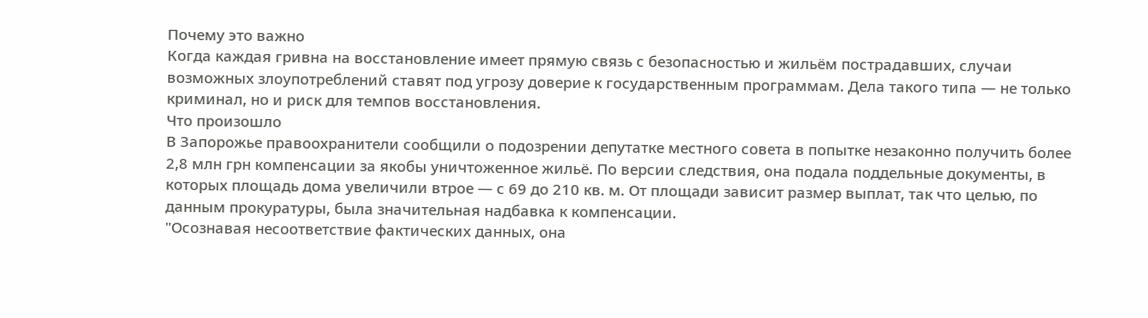Почему это важно
Когда каждая гривна на восстановление имеет прямую связь с безопасностью и жильём пострадавших, случаи возможных злоупотреблений ставят под угрозу доверие к государственным программам. Дела такого типа — не только криминал, но и риск для темпов восстановления.
Что произошло
В Запорожье правоохранители сообщили о подозрении депутатке местного совета в попытке незаконно получить более 2,8 млн грн компенсации за якобы уничтоженное жильё. По версии следствия, она подала поддельные документы, в которых площадь дома увеличили втрое — с 69 до 210 кв. м. От площади зависит размер выплат, так что целью, по данным прокуратуры, была значительная надбавка к компенсации.
"Осознавая несоответствие фактических данных, она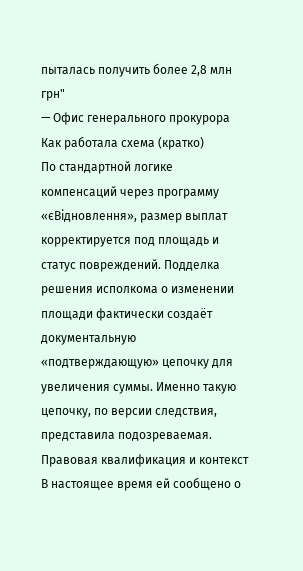пыталась получить более 2,8 млн грн"
— Офис генерального прокурора
Как работала схема (кратко)
По стандартной логике компенсаций через программу «єВідновлення», размер выплат корректируется под площадь и статус повреждений. Подделка решения исполкома о изменении площади фактически создаёт документальную «подтверждающую» цепочку для увеличения суммы. Именно такую цепочку, по версии следствия, представила подозреваемая.
Правовая квалификация и контекст
В настоящее время ей сообщено о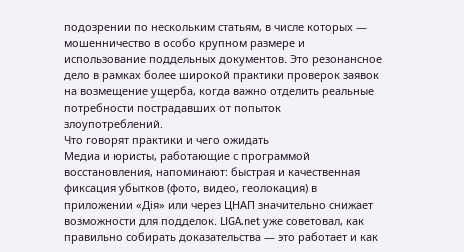подозрении по нескольким статьям, в числе которых — мошенничество в особо крупном размере и использование поддельных документов. Это резонансное дело в рамках более широкой практики проверок заявок на возмещение ущерба, когда важно отделить реальные потребности пострадавших от попыток злоупотреблений.
Что говорят практики и чего ожидать
Медиа и юристы, работающие с программой восстановления, напоминают: быстрая и качественная фиксация убытков (фото, видео, геолокация) в приложении «Дія» или через ЦНАП значительно снижает возможности для подделок. LIGA.net уже советовал, как правильно собирать доказательства — это работает и как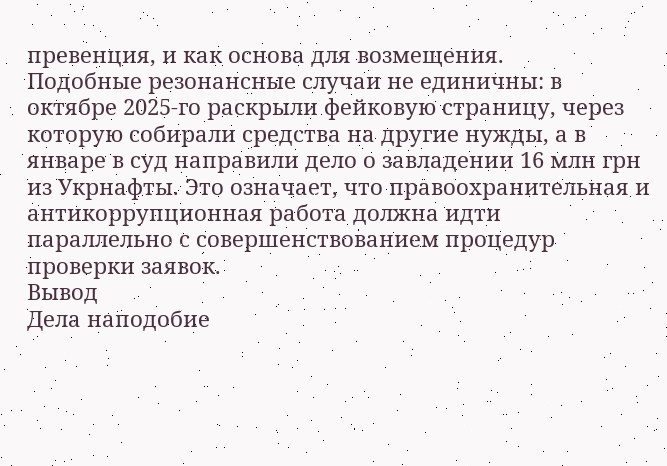превенция, и как основа для возмещения.
Подобные резонансные случаи не единичны: в октябре 2025-го раскрыли фейковую страницу, через которую собирали средства на другие нужды, а в январе в суд направили дело о завладении 16 млн грн из Укрнафты. Это означает, что правоохранительная и антикоррупционная работа должна идти параллельно с совершенствованием процедур проверки заявок.
Вывод
Дела наподобие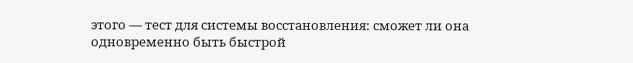этого — тест для системы восстановления: сможет ли она одновременно быть быстрой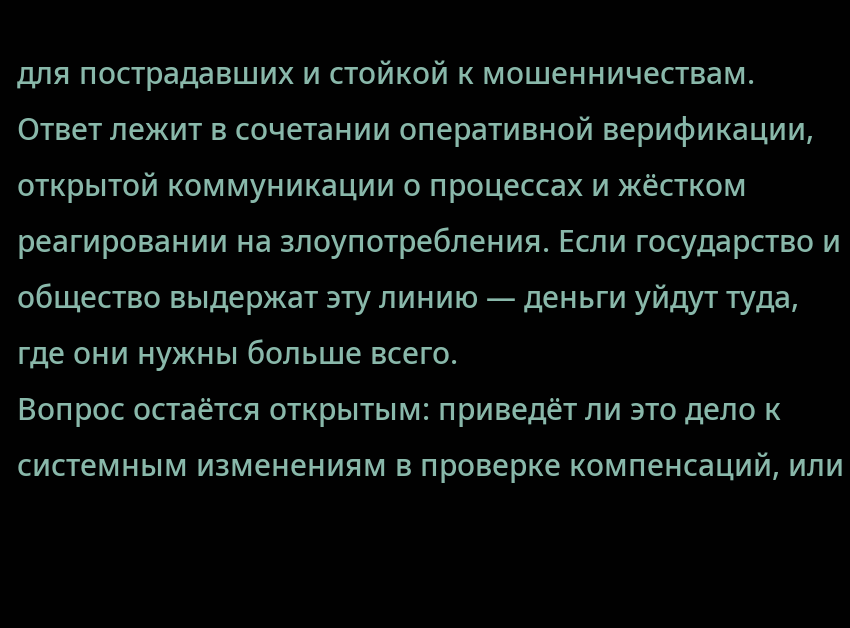для пострадавших и стойкой к мошенничествам. Ответ лежит в сочетании оперативной верификации, открытой коммуникации о процессах и жёстком реагировании на злоупотребления. Если государство и общество выдержат эту линию — деньги уйдут туда, где они нужны больше всего.
Вопрос остаётся открытым: приведёт ли это дело к системным изменениям в проверке компенсаций, или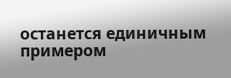останется единичным примером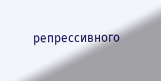репрессивного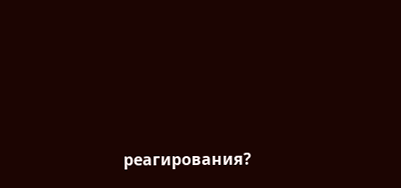реагирования?